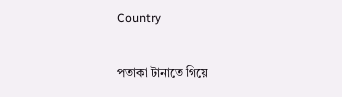Country

পতাকা টানাতে গিয়ে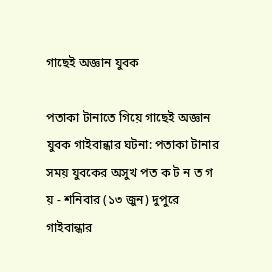গাছেই অজ্ঞান যুবক

পতাকা টানাতে গিয়ে গাছেই অজ্ঞান যুবক গাইবান্ধার ঘটনা: পতাকা টানার সময় যুবকের অসুখ পত ক ট ন ত গ য় - শনিবার (১৩ জুন) দুপুরে গাইবান্ধার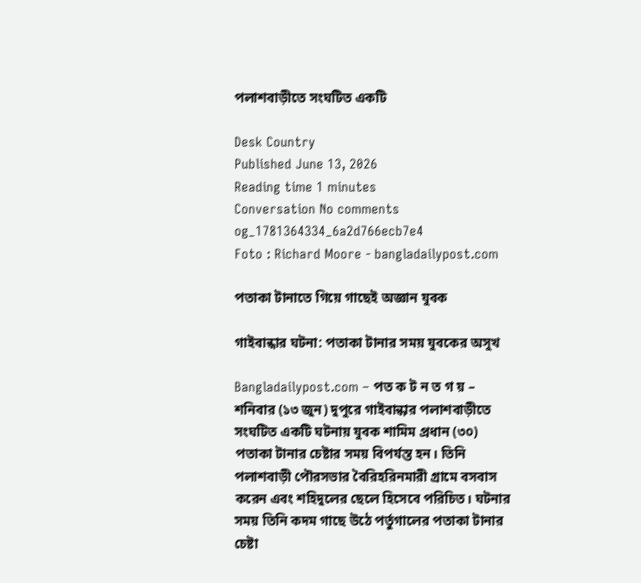পলাশবাড়ীতে সংঘটিত একটি

Desk Country
Published June 13, 2026
Reading time 1 minutes
Conversation No comments
og_1781364334_6a2d766ecb7e4
Foto : Richard Moore - bangladailypost.com

পতাকা টানাতে গিয়ে গাছেই অজ্ঞান যুবক

গাইবান্ধার ঘটনা: পতাকা টানার সময় যুবকের অসুখ

Bangladailypost.com – পত ক ট ন ত গ য় – শনিবার (১৩ জুন) দুপুরে গাইবান্ধার পলাশবাড়ীতে সংঘটিত একটি ঘটনায় যুবক শামিম প্রধান (৩০) পতাকা টানার চেষ্টার সময় বিপর্যস্ত হন। তিনি পলাশবাড়ী পৌরসভার বৈরিহরিনমারী গ্রামে বসবাস করেন এবং শহিদুলের ছেলে হিসেবে পরিচিত। ঘটনার সময় তিনি কদম গাছে উঠে পর্তুগালের পতাকা টানার চেষ্টা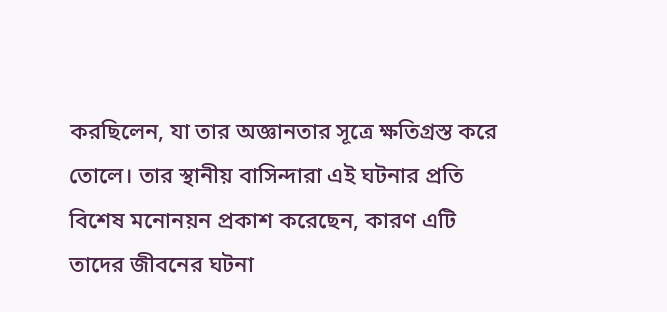করছিলেন, যা তার অজ্ঞানতার সূত্রে ক্ষতিগ্রস্ত করে তোলে। তার স্থানীয় বাসিন্দারা এই ঘটনার প্রতি বিশেষ মনোনয়ন প্রকাশ করেছেন, কারণ এটি তাদের জীবনের ঘটনা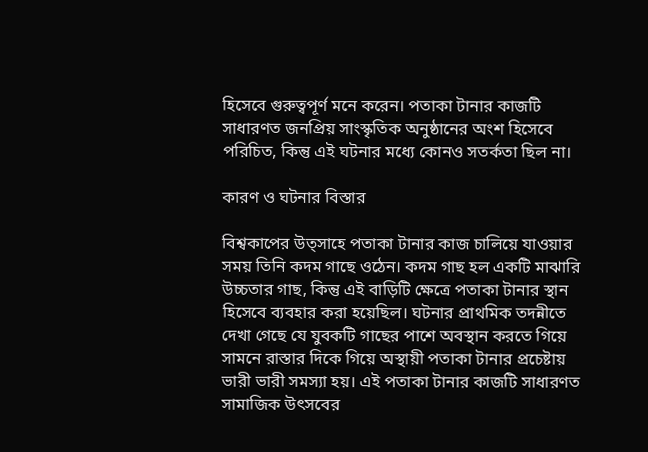হিসেবে গুরুত্বপূর্ণ মনে করেন। পতাকা টানার কাজটি সাধারণত জনপ্রিয় সাংস্কৃতিক অনুষ্ঠানের অংশ হিসেবে পরিচিত, কিন্তু এই ঘটনার মধ্যে কোনও সতর্কতা ছিল না।

কারণ ও ঘটনার বিস্তার

বিশ্বকাপের উত্সাহে পতাকা টানার কাজ চালিয়ে যাওয়ার সময় তিনি কদম গাছে ওঠেন। কদম গাছ হল একটি মাঝারি উচ্চতার গাছ, কিন্তু এই বাড়িটি ক্ষেত্রে পতাকা টানার স্থান হিসেবে ব্যবহার করা হয়েছিল। ঘটনার প্রাথমিক তদন্নীতে দেখা গেছে যে যুবকটি গাছের পাশে অবস্থান করতে গিয়ে সামনে রাস্তার দিকে গিয়ে অস্থায়ী পতাকা টানার প্রচেষ্টায় ভারী ভারী সমস্যা হয়। এই পতাকা টানার কাজটি সাধারণত সামাজিক উৎসবের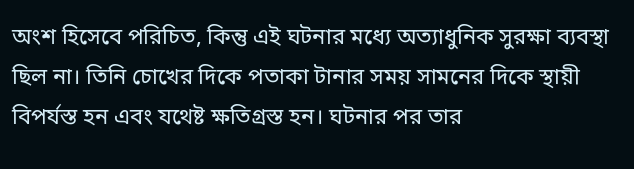অংশ হিসেবে পরিচিত, কিন্তু এই ঘটনার মধ্যে অত্যাধুনিক সুরক্ষা ব্যবস্থা ছিল না। তিনি চোখের দিকে পতাকা টানার সময় সামনের দিকে স্থায়ী বিপর্যস্ত হন এবং যথেষ্ট ক্ষতিগ্রস্ত হন। ঘটনার পর তার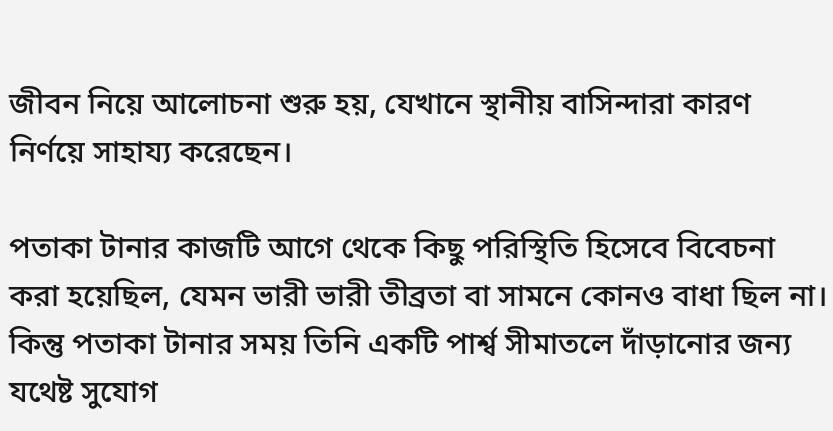জীবন নিয়ে আলোচনা শুরু হয়, যেখানে স্থানীয় বাসিন্দারা কারণ নির্ণয়ে সাহায্য করেছেন।

পতাকা টানার কাজটি আগে থেকে কিছু পরিস্থিতি হিসেবে বিবেচনা করা হয়েছিল, যেমন ভারী ভারী তীব্রতা বা সামনে কোনও বাধা ছিল না। কিন্তু পতাকা টানার সময় তিনি একটি পার্শ্ব সীমাতলে দাঁড়ানোর জন্য যথেষ্ট সুযোগ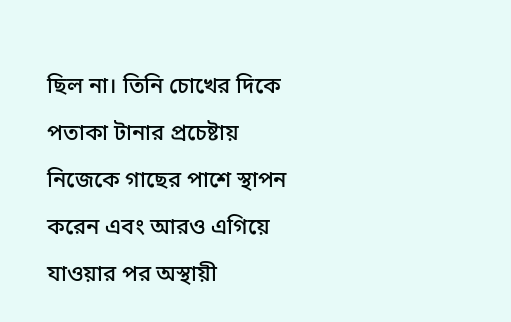ছিল না। তিনি চোখের দিকে পতাকা টানার প্রচেষ্টায় নিজেকে গাছের পাশে স্থাপন করেন এবং আরও এগিয়ে যাওয়ার পর অস্থায়ী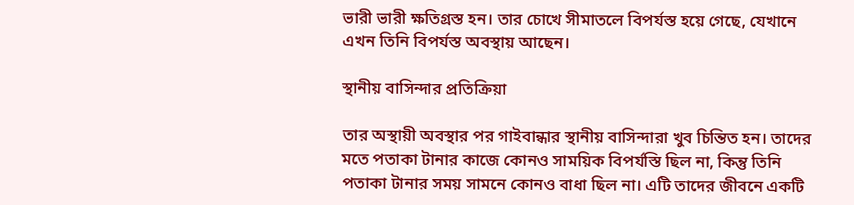ভারী ভারী ক্ষতিগ্রস্ত হন। তার চোখে সীমাতলে বিপর্যস্ত হয়ে গেছে, যেখানে এখন তিনি বিপর্যস্ত অবস্থায় আছেন।

স্থানীয় বাসিন্দার প্রতিক্রিয়া

তার অস্থায়ী অবস্থার পর গাইবান্ধার স্থানীয় বাসিন্দারা খুব চিন্তিত হন। তাদের মতে পতাকা টানার কাজে কোনও সাময়িক বিপর্যস্তি ছিল না, কিন্তু তিনি পতাকা টানার সময় সামনে কোনও বাধা ছিল না। এটি তাদের জীবনে একটি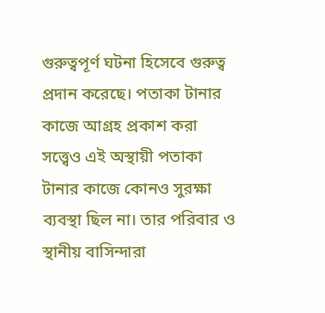গুরুত্বপূর্ণ ঘটনা হিসেবে গুরুত্ব প্রদান করেছে। পতাকা টানার কাজে আগ্রহ প্রকাশ করা সত্ত্বেও এই অস্থায়ী পতাকা টানার কাজে কোনও সুরক্ষা ব্যবস্থা ছিল না। তার পরিবার ও স্থানীয় বাসিন্দারা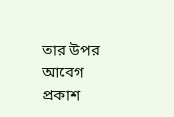তার উপর আবেগ প্রকাশ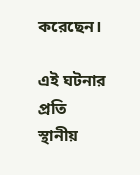করেছেন।

এই ঘটনার প্রতি স্থানীয়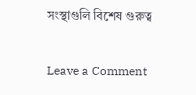সংস্থাগুলি বিশেষ গুরুত্ব

Leave a Comment